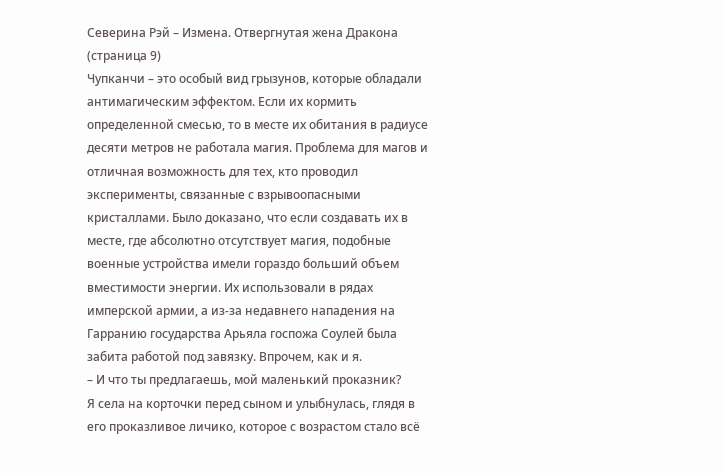Северина Рэй – Измена. Отвергнутая жена Дракона (страница 9)
Чупканчи – это особый вид грызунов, которые обладали антимагическим эффектом. Если их кормить определенной смесью, то в месте их обитания в радиусе десяти метров не работала магия. Проблема для магов и отличная возможность для тех, кто проводил эксперименты, связанные с взрывоопасными кристаллами. Было доказано, что если создавать их в месте, где абсолютно отсутствует магия, подобные военные устройства имели гораздо больший объем вместимости энергии. Их использовали в рядах имперской армии, а из-за недавнего нападения на Гарранию государства Арьяла госпожа Соулей была забита работой под завязку. Впрочем, как и я.
– И что ты предлагаешь, мой маленький проказник?
Я села на корточки перед сыном и улыбнулась, глядя в его проказливое личико, которое с возрастом стало всё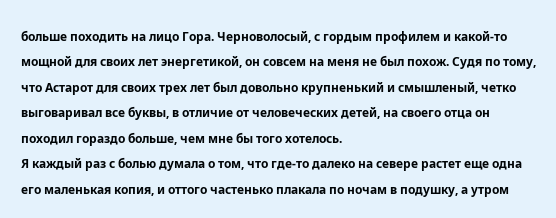больше походить на лицо Гора. Черноволосый, с гордым профилем и какой-то мощной для своих лет энергетикой, он совсем на меня не был похож. Судя по тому, что Астарот для своих трех лет был довольно крупненький и смышленый, четко выговаривал все буквы, в отличие от человеческих детей, на своего отца он походил гораздо больше, чем мне бы того хотелось.
Я каждый раз с болью думала о том, что где-то далеко на севере растет еще одна его маленькая копия, и оттого частенько плакала по ночам в подушку, а утром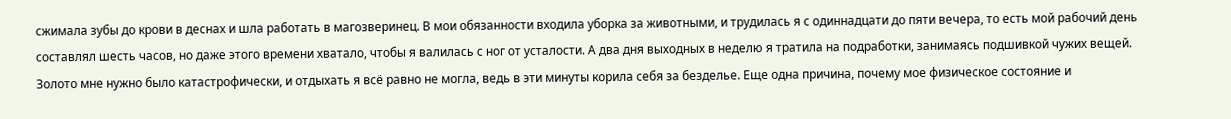сжимала зубы до крови в деснах и шла работать в магозверинец. В мои обязанности входила уборка за животными, и трудилась я с одиннадцати до пяти вечера, то есть мой рабочий день составлял шесть часов, но даже этого времени хватало, чтобы я валилась с ног от усталости. А два дня выходных в неделю я тратила на подработки, занимаясь подшивкой чужих вещей. Золото мне нужно было катастрофически, и отдыхать я всё равно не могла, ведь в эти минуты корила себя за безделье. Еще одна причина, почему мое физическое состояние и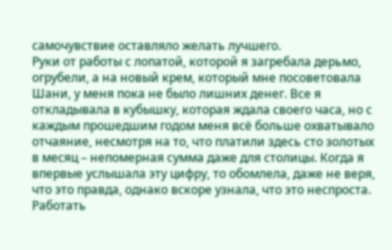самочувствие оставляло желать лучшего.
Руки от работы с лопатой, которой я загребала дерьмо, огрубели, а на новый крем, который мне посоветовала Шани, у меня пока не было лишних денег. Все я откладывала в кубышку, которая ждала своего часа, но с каждым прошедшим годом меня всё больше охватывало отчаяние, несмотря на то, что платили здесь сто золотых в месяц – непомерная сумма даже для столицы. Когда я впервые услышала эту цифру, то обомлела, даже не веря, что это правда, однако вскоре узнала, что это неспроста. Работать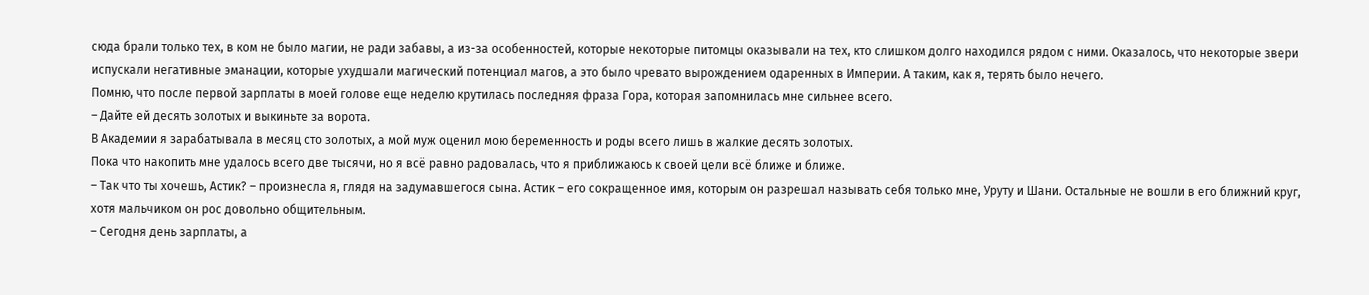сюда брали только тех, в ком не было магии, не ради забавы, а из-за особенностей, которые некоторые питомцы оказывали на тех, кто слишком долго находился рядом с ними. Оказалось, что некоторые звери испускали негативные эманации, которые ухудшали магический потенциал магов, а это было чревато вырождением одаренных в Империи. А таким, как я, терять было нечего.
Помню, что после первой зарплаты в моей голове еще неделю крутилась последняя фраза Гора, которая запомнилась мне сильнее всего.
– Дайте ей десять золотых и выкиньте за ворота.
В Академии я зарабатывала в месяц сто золотых, а мой муж оценил мою беременность и роды всего лишь в жалкие десять золотых.
Пока что накопить мне удалось всего две тысячи, но я всё равно радовалась, что я приближаюсь к своей цели всё ближе и ближе.
– Так что ты хочешь, Астик? – произнесла я, глядя на задумавшегося сына. Астик – его сокращенное имя, которым он разрешал называть себя только мне, Уруту и Шани. Остальные не вошли в его ближний круг, хотя мальчиком он рос довольно общительным.
– Сегодня день зарплаты, а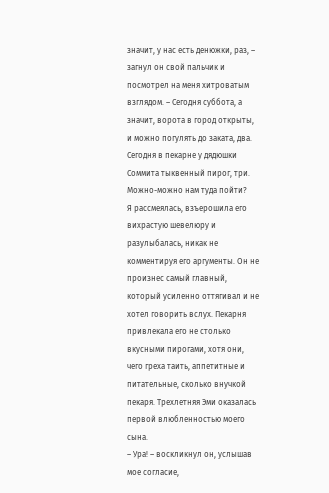значит, у нас есть денюжки, раз, – загнул он свой пальчик и посмотрел на меня хитроватым взглядом. – Сегодня суббота, а значит, ворота в город открыты, и можно погулять до заката, два. Сегодня в пекарне у дядюшки Соммита тыквенный пирог, три. Можно-можно нам туда пойти?
Я рассмеялась, взъерошила его вихрастую шевелюру и разулыбалась, никак не комментируя его аргументы. Он не произнес самый главный, который усиленно оттягивал и не хотел говорить вслух. Пекарня привлекала его не столько вкусными пирогами, хотя они, чего греха таить, аппетитные и питательные, сколько внучкой пекаря. Трехлетняя Эми оказалась первой влюбленностью моего сына.
– Ура! – воскликнул он, услышав мое согласие,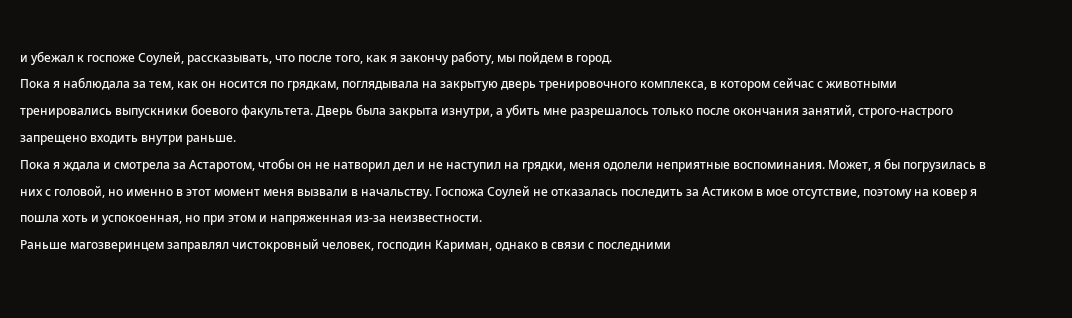и убежал к госпоже Соулей, рассказывать, что после того, как я закончу работу, мы пойдем в город.
Пока я наблюдала за тем, как он носится по грядкам, поглядывала на закрытую дверь тренировочного комплекса, в котором сейчас с животными тренировались выпускники боевого факультета. Дверь была закрыта изнутри, а убить мне разрешалось только после окончания занятий, строго-настрого запрещено входить внутри раньше.
Пока я ждала и смотрела за Астаротом, чтобы он не натворил дел и не наступил на грядки, меня одолели неприятные воспоминания. Может, я бы погрузилась в них с головой, но именно в этот момент меня вызвали в начальству. Госпожа Соулей не отказалась последить за Астиком в мое отсутствие, поэтому на ковер я пошла хоть и успокоенная, но при этом и напряженная из-за неизвестности.
Раньше магозверинцем заправлял чистокровный человек, господин Кариман, однако в связи с последними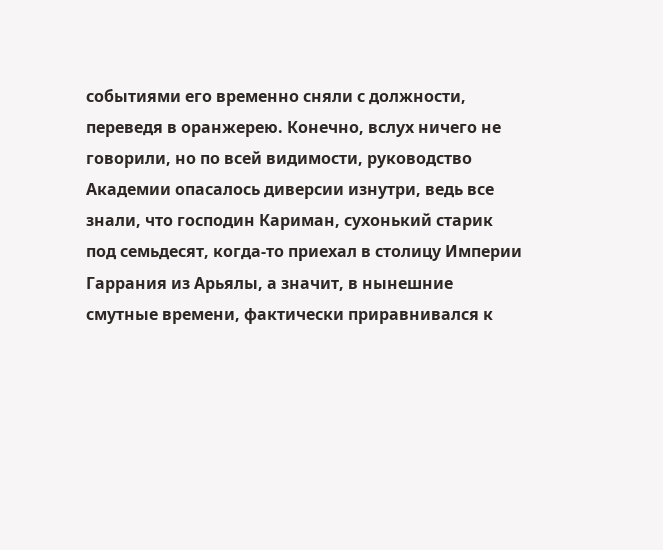событиями его временно сняли с должности, переведя в оранжерею. Конечно, вслух ничего не говорили, но по всей видимости, руководство Академии опасалось диверсии изнутри, ведь все знали, что господин Кариман, сухонький старик под семьдесят, когда-то приехал в столицу Империи Гаррания из Арьялы, а значит, в нынешние смутные времени, фактически приравнивался к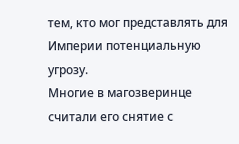тем, кто мог представлять для Империи потенциальную угрозу.
Многие в магозверинце считали его снятие с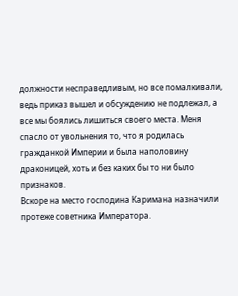должности несправедливым, но все помалкивали, ведь приказ вышел и обсуждению не подлежал, а все мы боялись лишиться своего места. Меня спасло от увольнения то, что я родилась гражданкой Империи и была наполовину драконицей, хоть и без каких бы то ни было признаков.
Вскоре на место господина Каримана назначили протеже советника Императора.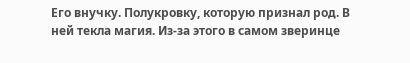Его внучку. Полукровку, которую признал род. В ней текла магия. Из-за этого в самом зверинце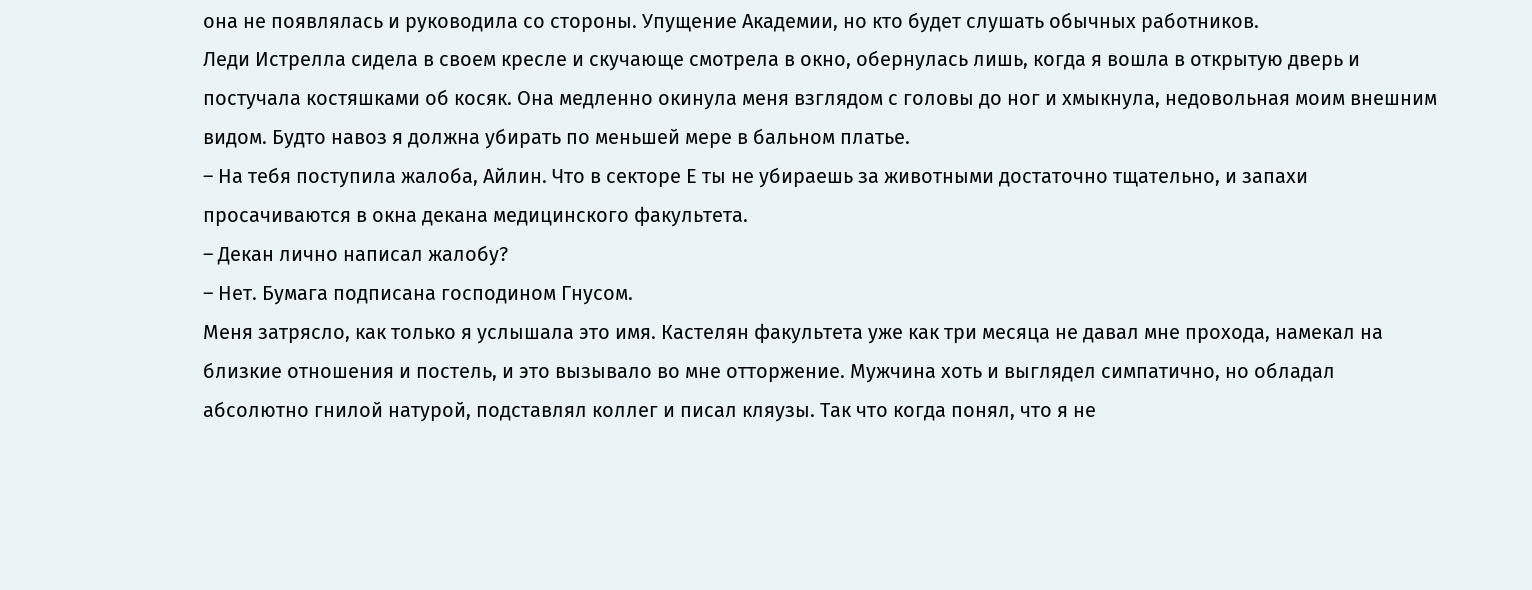она не появлялась и руководила со стороны. Упущение Академии, но кто будет слушать обычных работников.
Леди Истрелла сидела в своем кресле и скучающе смотрела в окно, обернулась лишь, когда я вошла в открытую дверь и постучала костяшками об косяк. Она медленно окинула меня взглядом с головы до ног и хмыкнула, недовольная моим внешним видом. Будто навоз я должна убирать по меньшей мере в бальном платье.
– На тебя поступила жалоба, Айлин. Что в секторе Е ты не убираешь за животными достаточно тщательно, и запахи просачиваются в окна декана медицинского факультета.
– Декан лично написал жалобу?
– Нет. Бумага подписана господином Гнусом.
Меня затрясло, как только я услышала это имя. Кастелян факультета уже как три месяца не давал мне прохода, намекал на близкие отношения и постель, и это вызывало во мне отторжение. Мужчина хоть и выглядел симпатично, но обладал абсолютно гнилой натурой, подставлял коллег и писал кляузы. Так что когда понял, что я не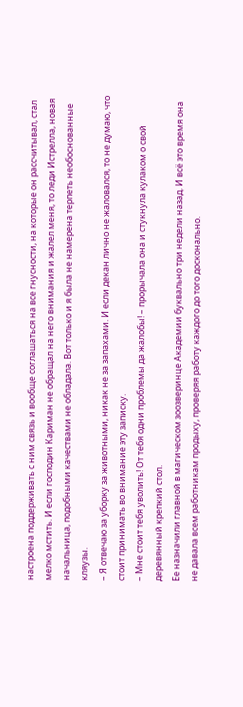настроена поддерживать с ним связь и вообще соглашаться на все гнусности, на которые он рассчитывал, стал мелко мстить. И если господин Кариман не обращал на него внимания и жалел меня, то леди Истрелла, новая начальница, подобными качествами не обладала. Вот только и я была не намерена терпеть необоснованные кляузы.
– Я отвечаю за уборку за животными, никак не за запахами. И если декан лично не жаловался, то не думаю, что стоит принимать во внимание эту записку.
– Мне стоит тебя уволить! От тебя одни проблемы да жалобы! – прорычала она и стукнула кулаком о свой деревянный крепкий стол.
Ее назначили главной в магическом зоозверинце Академии буквально три недели назад. И всё это время она не давала всем работникам продыху, проверяя работу каждого до того досконально.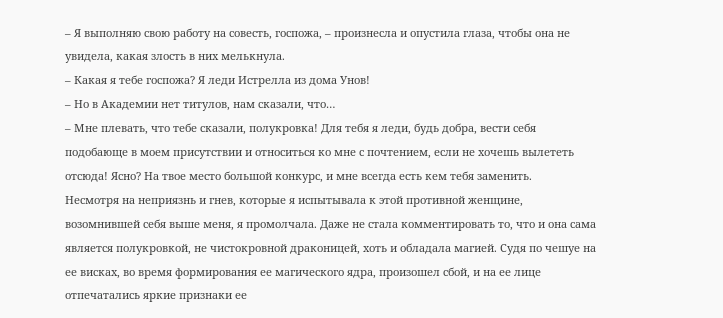– Я выполняю свою работу на совесть, госпожа, – произнесла и опустила глаза, чтобы она не увидела, какая злость в них мелькнула.
– Какая я тебе госпожа? Я леди Истрелла из дома Унов!
– Но в Академии нет титулов, нам сказали, что…
– Мне плевать, что тебе сказали, полукровка! Для тебя я леди, будь добра, вести себя подобающе в моем присутствии и относиться ко мне с почтением, если не хочешь вылететь отсюда! Ясно? На твое место большой конкурс, и мне всегда есть кем тебя заменить.
Несмотря на неприязнь и гнев, которые я испытывала к этой противной женщине, возомнившей себя выше меня, я промолчала. Даже не стала комментировать то, что и она сама является полукровкой, не чистокровной драконицей, хоть и обладала магией. Судя по чешуе на ее висках, во время формирования ее магического ядра, произошел сбой, и на ее лице отпечатались яркие признаки ее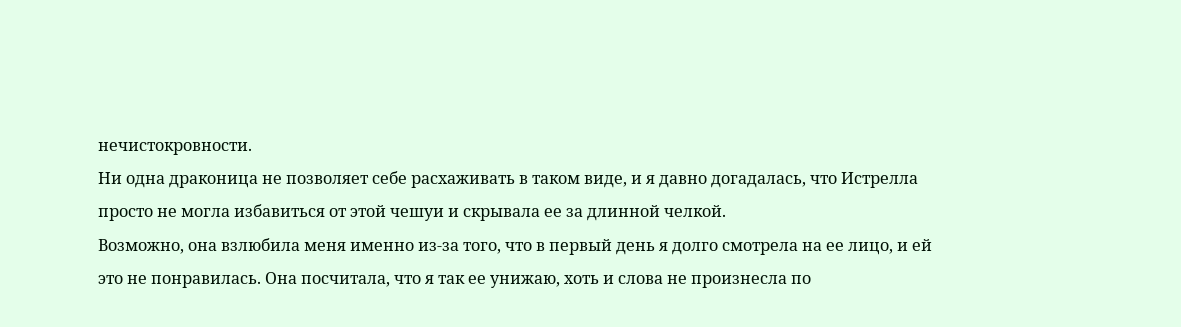нечистокровности.
Ни одна драконица не позволяет себе расхаживать в таком виде, и я давно догадалась, что Истрелла просто не могла избавиться от этой чешуи и скрывала ее за длинной челкой.
Возможно, она взлюбила меня именно из-за того, что в первый день я долго смотрела на ее лицо, и ей это не понравилась. Она посчитала, что я так ее унижаю, хоть и слова не произнесла по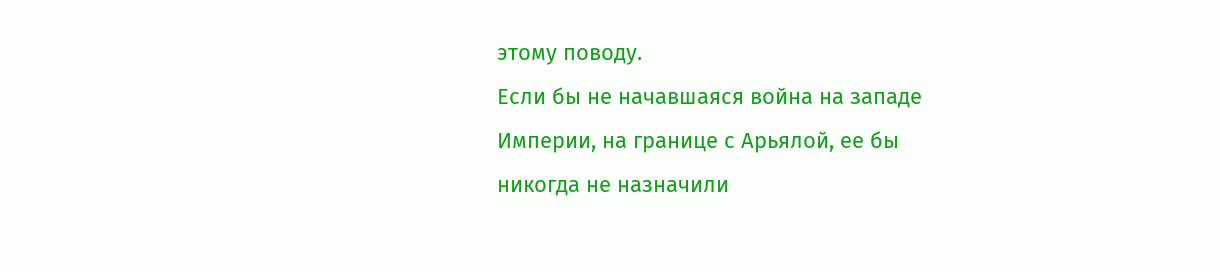этому поводу.
Если бы не начавшаяся война на западе Империи, на границе с Арьялой, ее бы никогда не назначили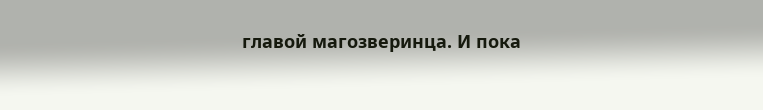главой магозверинца. И пока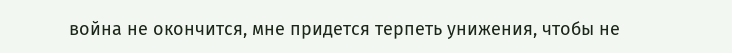война не окончится, мне придется терпеть унижения, чтобы не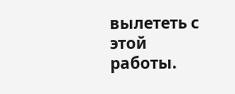вылететь с этой работы.